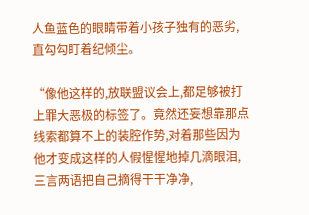人鱼蓝色的眼睛带着小孩子独有的恶劣,直勾勾盯着纪倾尘。

“像他这样的,放联盟议会上,都足够被打上罪大恶极的标签了。竟然还妄想靠那点线索都算不上的装腔作势,对着那些因为他才变成这样的人假惺惺地掉几滴眼泪,三言两语把自己摘得干干净净,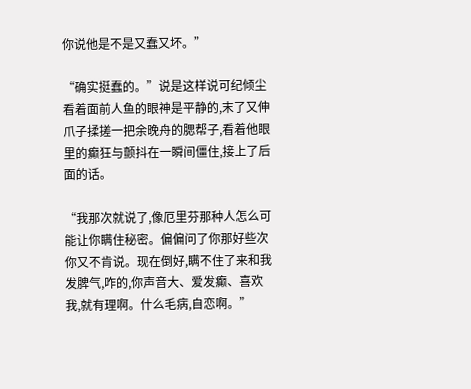你说他是不是又蠢又坏。”

“确实挺蠢的。”说是这样说可纪倾尘看着面前人鱼的眼神是平静的,末了又伸爪子揉搓一把余晚舟的腮帮子,看着他眼里的癫狂与颤抖在一瞬间僵住,接上了后面的话。

“我那次就说了,像厄里芬那种人怎么可能让你瞒住秘密。偏偏问了你那好些次你又不肯说。现在倒好,瞒不住了来和我发脾气,咋的,你声音大、爱发癫、喜欢我,就有理啊。什么毛病,自恋啊。”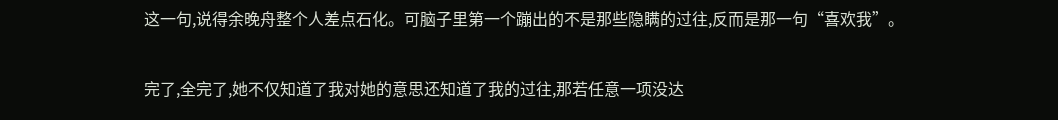这一句,说得余晚舟整个人差点石化。可脑子里第一个蹦出的不是那些隐瞒的过往,反而是那一句“喜欢我”。

完了,全完了,她不仅知道了我对她的意思还知道了我的过往,那若任意一项没达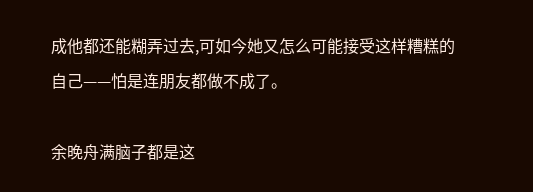成他都还能糊弄过去,可如今她又怎么可能接受这样糟糕的自己——怕是连朋友都做不成了。

余晚舟满脑子都是这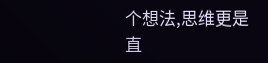个想法,思维更是直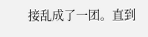接乱成了一团。直到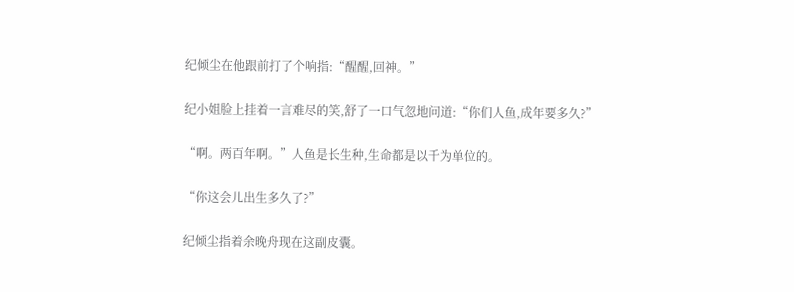纪倾尘在他跟前打了个响指:“醒醒,回神。”

纪小姐脸上挂着一言难尽的笑,舒了一口气忽地问道:“你们人鱼,成年要多久?”

“啊。两百年啊。”人鱼是长生种,生命都是以千为单位的。

“你这会儿出生多久了?”

纪倾尘指着余晚舟现在这副皮囊。